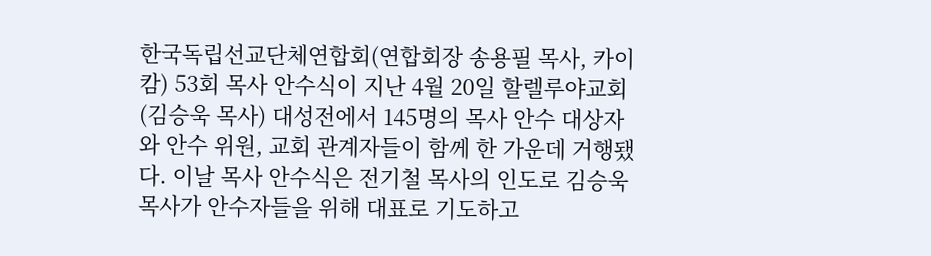한국독립선교단체연합회(연합회장 송용필 목사, 카이캄) 53회 목사 안수식이 지난 4월 20일 할렐루야교회(김승욱 목사) 대성전에서 145명의 목사 안수 대상자와 안수 위원, 교회 관계자들이 함께 한 가운데 거행됐다. 이날 목사 안수식은 전기철 목사의 인도로 김승욱 목사가 안수자들을 위해 대표로 기도하고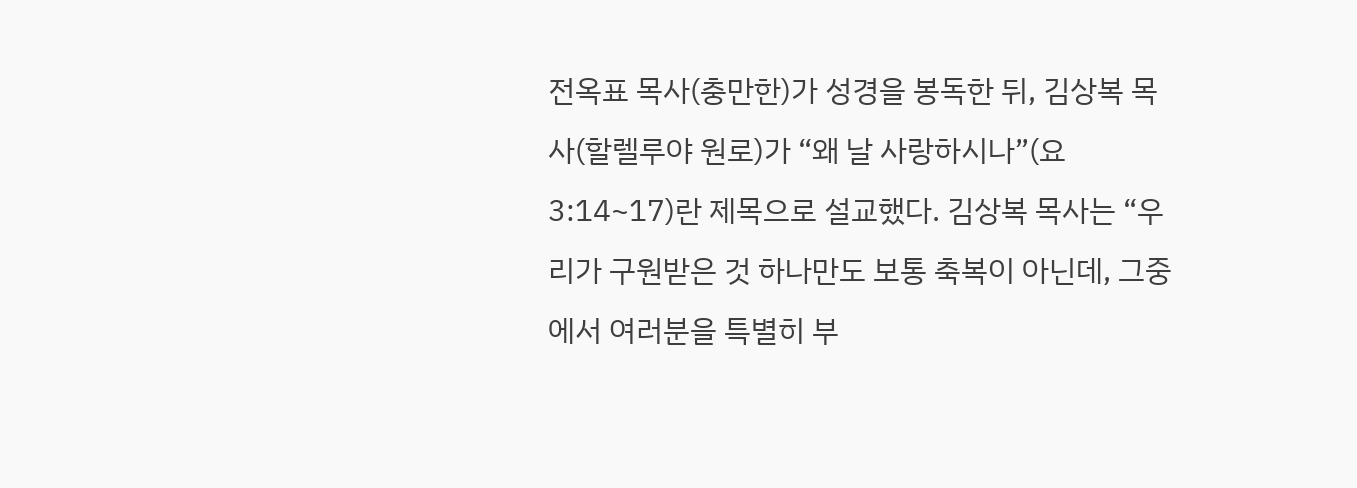전옥표 목사(충만한)가 성경을 봉독한 뒤, 김상복 목사(할렐루야 원로)가 “왜 날 사랑하시나”(요 3:14~17)란 제목으로 설교했다. 김상복 목사는 “우리가 구원받은 것 하나만도 보통 축복이 아닌데, 그중에서 여러분을 특별히 부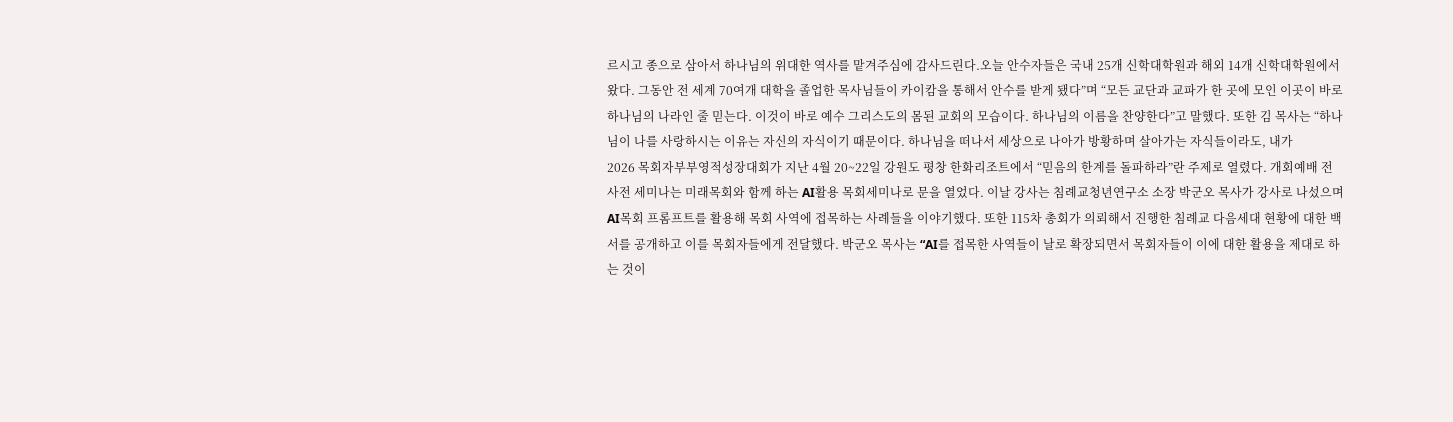르시고 종으로 삼아서 하나님의 위대한 역사를 맡겨주심에 감사드린다.오늘 안수자들은 국내 25개 신학대학원과 해외 14개 신학대학원에서 왔다. 그동안 전 세계 70여개 대학을 졸업한 목사님들이 카이캄을 통해서 안수를 받게 됐다”며 “모든 교단과 교파가 한 곳에 모인 이곳이 바로 하나님의 나라인 줄 믿는다. 이것이 바로 예수 그리스도의 몸된 교회의 모습이다. 하나님의 이름을 찬양한다”고 말했다. 또한 김 목사는 “하나님이 나를 사랑하시는 이유는 자신의 자식이기 때문이다. 하나님을 떠나서 세상으로 나아가 방황하며 살아가는 자식들이라도, 내가
2026 목회자부부영적성장대회가 지난 4월 20~22일 강원도 평창 한화리조트에서 “믿음의 한계를 돌파하라”란 주제로 열렸다. 개회예배 전 사전 세미나는 미래목회와 함께 하는 AI활용 목회세미나로 문을 열었다. 이날 강사는 침례교청년연구소 소장 박군오 목사가 강사로 나섰으며 AI목회 프롬프트를 활용해 목회 사역에 접목하는 사례들을 이야기했다. 또한 115차 총회가 의뢰해서 진행한 침례교 다음세대 현황에 대한 백서를 공개하고 이를 목회자들에게 전달했다. 박군오 목사는 “AI를 접목한 사역들이 날로 확장되면서 목회자들이 이에 대한 활용을 제대로 하는 것이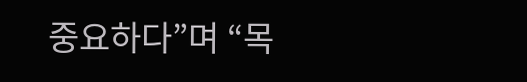중요하다”며 “목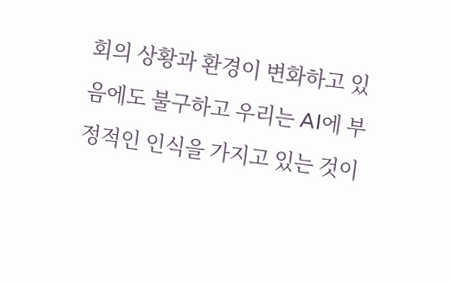회의 상황과 환경이 변화하고 있음에도 불구하고 우리는 AI에 부정적인 인식을 가지고 있는 것이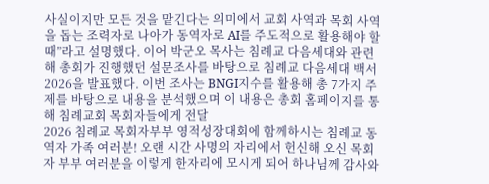사실이지만 모든 것을 맡긴다는 의미에서 교회 사역과 목회 사역을 돕는 조력자로 나아가 동역자로 AI를 주도적으로 활용해야 할 때”라고 설명했다. 이어 박군오 목사는 침례교 다음세대와 관련해 총회가 진행했던 설문조사를 바탕으로 침례교 다음세대 백서 2026을 발표했다. 이번 조사는 BNGI지수를 활용해 총 7가지 주제를 바탕으로 내용을 분석했으며 이 내용은 총회 홈페이지를 통해 침례교회 목회자들에게 전달
2026 침례교 목회자부부 영적성장대회에 함께하시는 침례교 동역자 가족 여러분! 오랜 시간 사명의 자리에서 헌신해 오신 목회자 부부 여러분을 이렇게 한자리에 모시게 되어 하나님께 감사와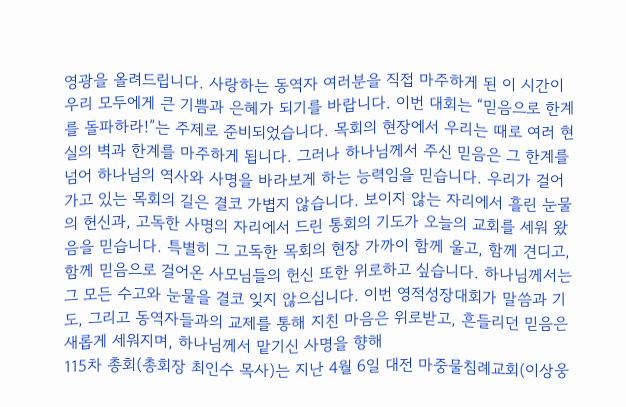영광을 올려드립니다. 사랑하는 동역자 여러분을 직접 마주하게 된 이 시간이 우리 모두에게 큰 기쁨과 은혜가 되기를 바랍니다. 이번 대회는 “믿음으로 한계를 돌파하라!”는 주제로 준비되었습니다. 목회의 현장에서 우리는 때로 여러 현실의 벽과 한계를 마주하게 됩니다. 그러나 하나님께서 주신 믿음은 그 한계를 넘어 하나님의 역사와 사명을 바라보게 하는 능력임을 믿습니다. 우리가 걸어가고 있는 목회의 길은 결코 가볍지 않습니다. 보이지 않는 자리에서 흘린 눈물의 헌신과, 고독한 사명의 자리에서 드린 통회의 기도가 오늘의 교회를 세워 왔음을 믿습니다. 특별히 그 고독한 목회의 현장 가까이 함께 울고, 함께 견디고, 함께 믿음으로 걸어온 사모님들의 헌신 또한 위로하고 싶습니다. 하나님께서는 그 모든 수고와 눈물을 결코 잊지 않으십니다. 이번 영적성장대회가 말씀과 기도, 그리고 동역자들과의 교제를 통해 지친 마음은 위로받고, 흔들리던 믿음은 새롭게 세워지며, 하나님께서 맡기신 사명을 향해
115차 총회(총회장 최인수 목사)는 지난 4월 6일 대전 마중물침례교회(이상웅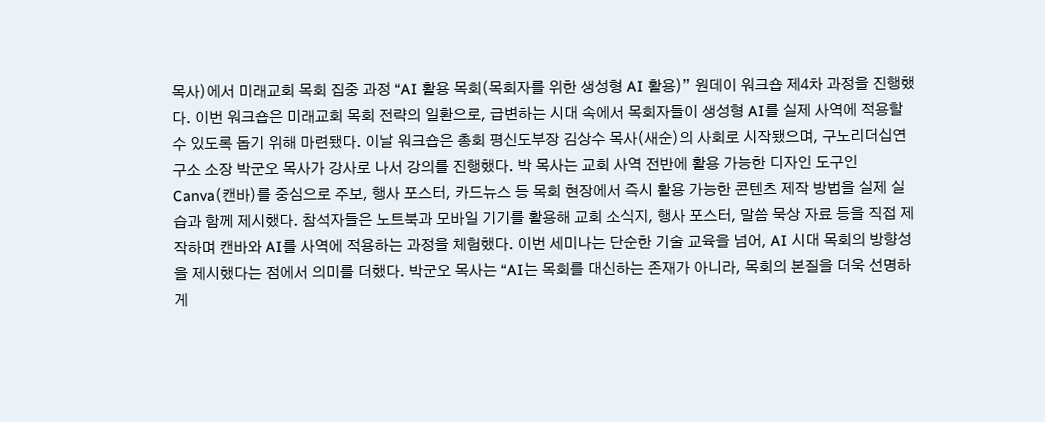목사)에서 미래교회 목회 집중 과정 “AI 활용 목회(목회자를 위한 생성형 AI 활용)” 원데이 워크숍 제4차 과정을 진행했다. 이번 워크숍은 미래교회 목회 전략의 일환으로, 급변하는 시대 속에서 목회자들이 생성형 AI를 실제 사역에 적용할 수 있도록 돕기 위해 마련됐다. 이날 워크숍은 총회 평신도부장 김상수 목사(새순)의 사회로 시작됐으며, 구노리더십연구소 소장 박군오 목사가 강사로 나서 강의를 진행했다. 박 목사는 교회 사역 전반에 활용 가능한 디자인 도구인 Canva(캔바)를 중심으로 주보, 행사 포스터, 카드뉴스 등 목회 현장에서 즉시 활용 가능한 콘텐츠 제작 방법을 실제 실습과 함께 제시했다. 참석자들은 노트북과 모바일 기기를 활용해 교회 소식지, 행사 포스터, 말씀 묵상 자료 등을 직접 제작하며 캔바와 AI를 사역에 적용하는 과정을 체험했다. 이번 세미나는 단순한 기술 교육을 넘어, AI 시대 목회의 방향성을 제시했다는 점에서 의미를 더했다. 박군오 목사는 “AI는 목회를 대신하는 존재가 아니라, 목회의 본질을 더욱 선명하게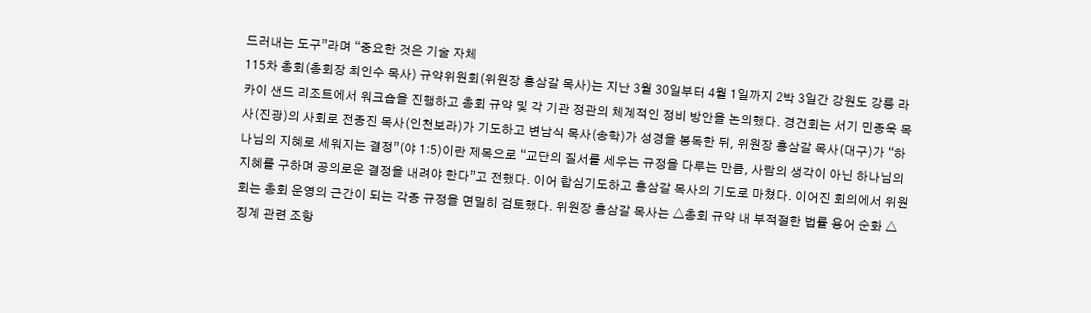드러내는 도구”라며 “중요한 것은 기술 자체
115차 총회(총회장 최인수 목사) 규약위원회(위원장 홍삼갈 목사)는 지난 3월 30일부터 4월 1일까지 2박 3일간 강원도 강릉 라카이 샌드 리조트에서 워크숍을 진행하고 총회 규약 및 각 기관 정관의 체계적인 정비 방안을 논의했다. 경건회는 서기 민종욱 목사(진광)의 사회로 전종진 목사(인천보라)가 기도하고 변남식 목사(송학)가 성경을 봉독한 뒤, 위원장 홍삼갈 목사(대구)가 “하나님의 지혜로 세워지는 결정”(야 1:5)이란 제목으로 “교단의 질서를 세우는 규정을 다루는 만큼, 사람의 생각이 아닌 하나님의 지혜를 구하며 공의로운 결정을 내려야 한다”고 전했다. 이어 합심기도하고 홍삼갈 목사의 기도로 마쳤다. 이어진 회의에서 위원회는 총회 운영의 근간이 되는 각종 규정을 면밀히 검토했다. 위원장 홍삼갈 목사는 △총회 규약 내 부적절한 법률 용어 순화 △징계 관련 조항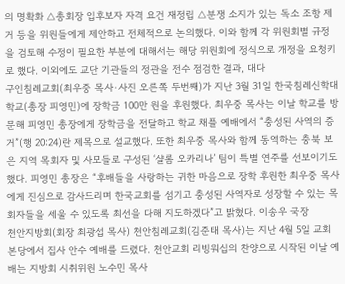의 명확화 △총회장 입후보자 자격 요건 재정립 △분쟁 소지가 있는 독소 조항 제거 등을 위원들에게 제안하고 전체적으로 논의했다. 이와 함께 각 위원회별 규정을 검토해 수정이 필요한 부분에 대해서는 해당 위원회에 정식으로 개정을 요청키로 했다. 이외에도 교단 기관들의 정관을 전수 점검한 결과, 대다
구인침례교회(최우중 목사·사진 오른쪽 두번째)가 지난 3월 31일 한국침례신학대학교(총장 피영민)에 장학금 100만 원을 후원했다. 최우중 목사는 이날 학교를 방문해 피영민 총장에게 장학금을 전달하고 학교 채플 예배에서 “충성된 사역의 증거”(행 20:24)란 제목으로 설교했다. 또한 최우중 목사와 함께 동역하는 충북 보은 지역 목회자 및 사모들로 구성된 ‘샬롬 오카리나’ 팀이 특별 연주를 선보이기도 했다. 피영민 총장은 “후배들을 사랑하는 귀한 마음으로 장학 후원한 최우중 목사에게 진심으로 감사드리며 한국교회를 섬기고 충성된 사역자로 성장할 수 있는 목회자들을 세울 수 있도록 최선을 다해 지도하겠다”고 밝혔다. 이송우 국장
천안지방회(회장 최광섭 목사) 천안침례교회(김준태 목사)는 지난 4월 5일 교회 본당에서 집사 안수 예배를 드렸다. 천안교회 리빙워십의 찬양으로 시작된 이날 예배는 지방회 시취위원 노수민 목사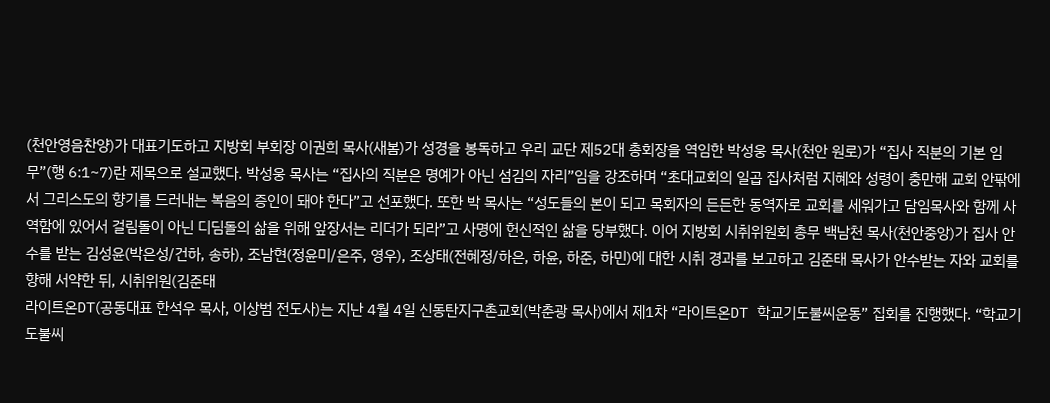(천안영음찬양)가 대표기도하고 지방회 부회장 이권희 목사(새봄)가 성경을 봉독하고 우리 교단 제52대 총회장을 역임한 박성웅 목사(천안 원로)가 “집사 직분의 기본 임무”(행 6:1~7)란 제목으로 설교했다. 박성웅 목사는 “집사의 직분은 명예가 아닌 섬김의 자리”임을 강조하며 “초대교회의 일곱 집사처럼 지혜와 성령이 충만해 교회 안팎에서 그리스도의 향기를 드러내는 복음의 증인이 돼야 한다”고 선포했다. 또한 박 목사는 “성도들의 본이 되고 목회자의 든든한 동역자로 교회를 세워가고 담임목사와 함께 사역함에 있어서 걸림돌이 아닌 디딤돌의 삶을 위해 앞장서는 리더가 되라”고 사명에 헌신적인 삶을 당부했다. 이어 지방회 시취위원회 총무 백남천 목사(천안중앙)가 집사 안수를 받는 김성윤(박은성/건하, 송하), 조남현(정윤미/은주, 영우), 조상태(전혜정/하은, 하윤, 하준, 하민)에 대한 시취 경과를 보고하고 김준태 목사가 안수받는 자와 교회를 향해 서약한 뒤, 시취위원(김준태
라이트온DT(공동대표 한석우 목사, 이상범 전도사)는 지난 4월 4일 신동탄지구촌교회(박춘광 목사)에서 제1차 “라이트온DT 학교기도불씨운동” 집회를 진행했다. “학교기도불씨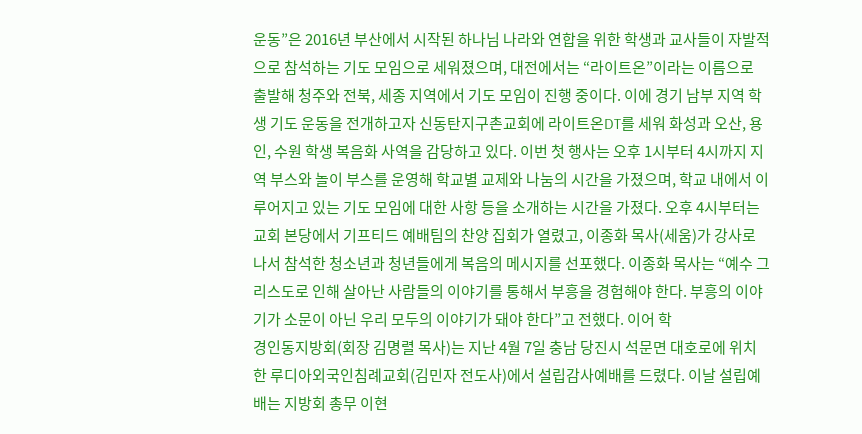운동”은 2016년 부산에서 시작된 하나님 나라와 연합을 위한 학생과 교사들이 자발적으로 참석하는 기도 모임으로 세워졌으며, 대전에서는 “라이트온”이라는 이름으로 출발해 청주와 전북, 세종 지역에서 기도 모임이 진행 중이다. 이에 경기 남부 지역 학생 기도 운동을 전개하고자 신동탄지구촌교회에 라이트온DT를 세워 화성과 오산, 용인, 수원 학생 복음화 사역을 감당하고 있다. 이번 첫 행사는 오후 1시부터 4시까지 지역 부스와 놀이 부스를 운영해 학교별 교제와 나눔의 시간을 가졌으며, 학교 내에서 이루어지고 있는 기도 모임에 대한 사항 등을 소개하는 시간을 가졌다. 오후 4시부터는 교회 본당에서 기프티드 예배팀의 찬양 집회가 열렸고, 이종화 목사(세움)가 강사로 나서 참석한 청소년과 청년들에게 복음의 메시지를 선포했다. 이종화 목사는 “예수 그리스도로 인해 살아난 사람들의 이야기를 통해서 부흥을 경험해야 한다. 부흥의 이야기가 소문이 아닌 우리 모두의 이야기가 돼야 한다”고 전했다. 이어 학
경인동지방회(회장 김명렬 목사)는 지난 4월 7일 충남 당진시 석문면 대호로에 위치한 루디아외국인침례교회(김민자 전도사)에서 설립감사예배를 드렸다. 이날 설립예배는 지방회 총무 이현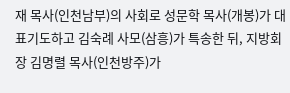재 목사(인천남부)의 사회로 성문학 목사(개봉)가 대표기도하고 김숙례 사모(삼흥)가 특송한 뒤, 지방회장 김명렬 목사(인천방주)가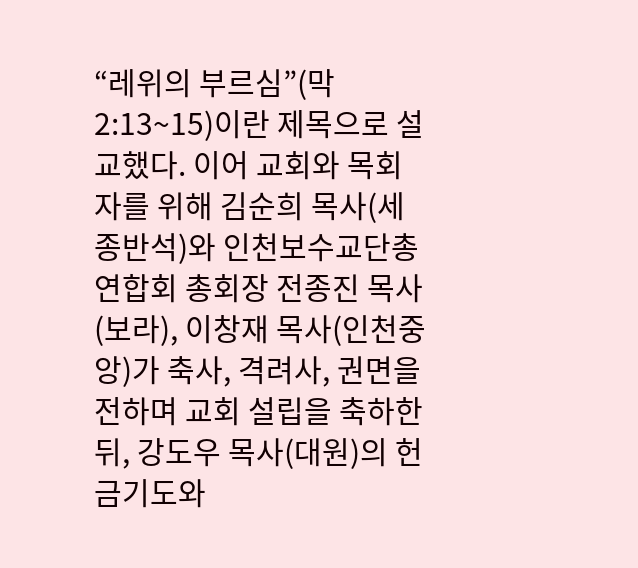“레위의 부르심”(막 2:13~15)이란 제목으로 설교했다. 이어 교회와 목회자를 위해 김순희 목사(세종반석)와 인천보수교단총연합회 총회장 전종진 목사(보라), 이창재 목사(인천중앙)가 축사, 격려사, 권면을 전하며 교회 설립을 축하한 뒤, 강도우 목사(대원)의 헌금기도와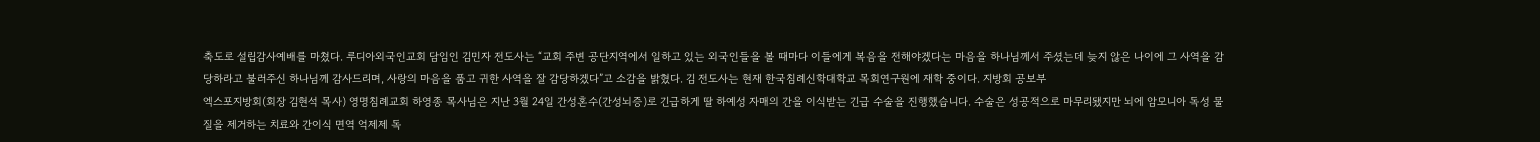축도로 설립감사예배를 마쳤다. 루디아외국인교회 담임인 김민자 전도사는 “교회 주변 공단지역에서 일하고 있는 외국인들을 볼 때마다 이들에게 복음을 전해야겠다는 마음을 하나님께서 주셨는데 늦지 않은 나이에 그 사역을 감당하라고 불러주신 하나님께 감사드리며, 사랑의 마음을 품고 귀한 사역을 잘 감당하겠다”고 소감을 밝혔다. 김 전도사는 현재 한국침례신학대학교 목회연구원에 재학 중이다. 지방회 공보부
엑스포지방회(회장 김현석 목사) 영명침례교회 하영종 목사님은 지난 3월 24일 간성혼수(간성뇌증)로 긴급하게 딸 하예성 자매의 간을 이식받는 긴급 수술을 진행했습니다. 수술은 성공적으로 마무리됐지만 뇌에 암모니아 독성 물질을 제거하는 치료와 간이식 면역 억제제 독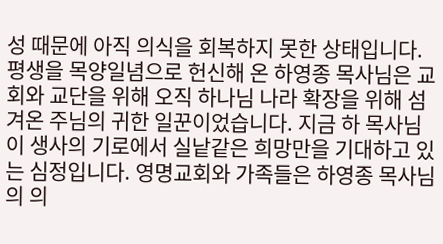성 때문에 아직 의식을 회복하지 못한 상태입니다. 평생을 목양일념으로 헌신해 온 하영종 목사님은 교회와 교단을 위해 오직 하나님 나라 확장을 위해 섬겨온 주님의 귀한 일꾼이었습니다. 지금 하 목사님이 생사의 기로에서 실낱같은 희망만을 기대하고 있는 심정입니다. 영명교회와 가족들은 하영종 목사님의 의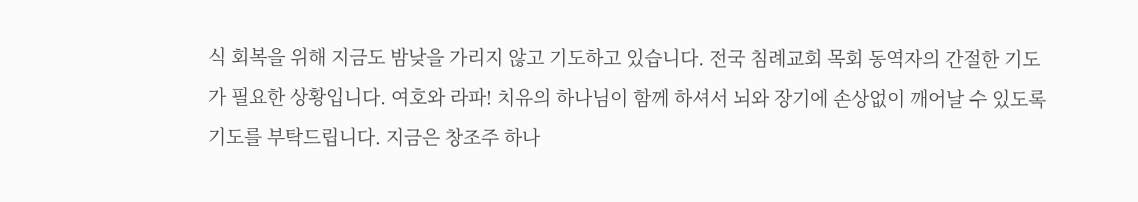식 회복을 위해 지금도 밤낮을 가리지 않고 기도하고 있습니다. 전국 침례교회 목회 동역자의 간절한 기도가 필요한 상황입니다. 여호와 라파! 치유의 하나님이 함께 하셔서 뇌와 장기에 손상없이 깨어날 수 있도록 기도를 부탁드립니다. 지금은 창조주 하나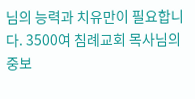님의 능력과 치유만이 필요합니다. 3500여 침례교회 목사님의 중보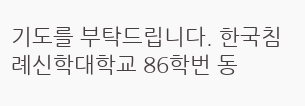기도를 부탁드립니다. 한국침례신학대학교 86학번 동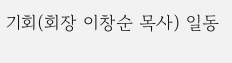기회(회장 이창순 목사) 일동